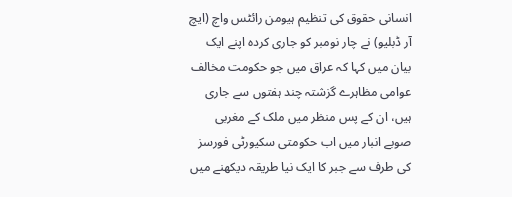انسانی حقوق کی تنظیم ہیومن رائٹس واچ (ایچ آر ڈبلیو) نے چار نومبر کو جاری کردہ اپنے ایک بیان میں کہا کہ عراق میں جو حکومت مخالف عوامی مظاہرے گزشتہ چند ہفتوں سے جاری ہیں، ان کے پس منظر میں ملک کے مغربی صوبے انبار میں اب حکومتی سکیورٹی فورسز کی طرف سے جبر کا ایک نیا طریقہ دیکھنے میں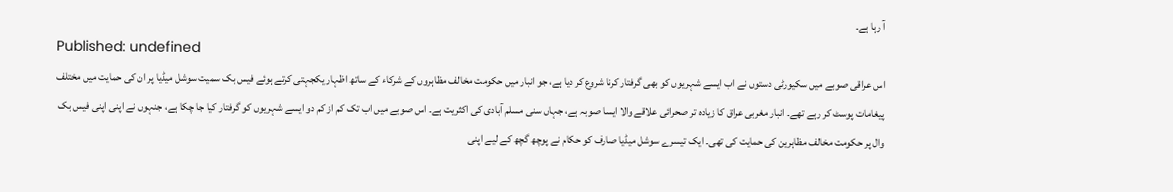آ رہا ہے۔
Published: undefined
اس عراقی صوبے میں سکیورٹی دستوں نے اب ایسے شہریوں کو بھی گرفتار کرنا شروع کر دیا ہے، جو انبار میں حکومت مخالف مظاہروں کے شرکاء کے ساتھ اظہار یکجہتی کرتے ہوئے فیس بک سمیت سوشل میڈیا پر ان کی حمایت میں مختلف پیغامات پوسٹ کر رہے تھے۔ انبار مغربی عراق کا زیادہ تر صحرائی علاقے والا ایسا صوبہ ہے، جہاں سنی مسلم آبادی کی اکثریت ہے۔ اس صوبے میں اب تک کم از کم دو ایسے شہریوں کو گرفتار کیا جا چکا ہے، جنہوں نے اپنی اپنی فیس بک وال پر حکومت مخالف مظاہرین کی حمایت کی تھی۔ ایک تیسرے سوشل میڈیا صارف کو حکام نے پوچھ گچھ کے لیے اپنی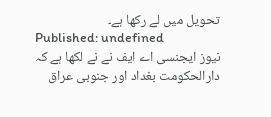تحویل میں لے رکھا ہے۔
Published: undefined
نیوز ایجنسی اے ایف نے نے لکھا ہے کہ دارالحکومت بغداد اور جنوبی عراق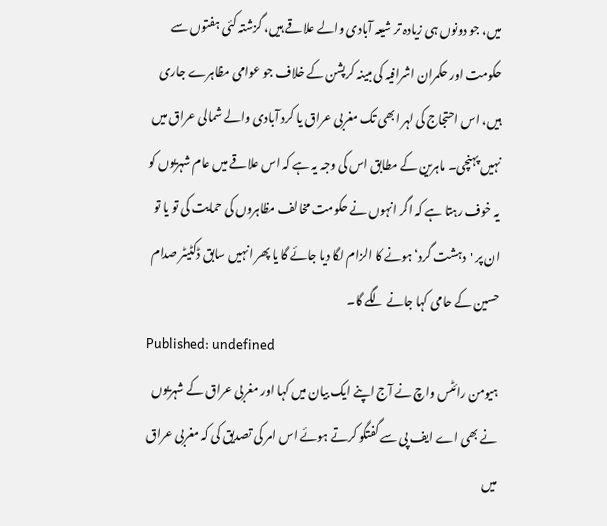میں، جو دونوں ہی زیادہ تر شیعہ آبادی والے علاقے ہیں، گزشتہ کئی ہفتوں سے حکومت اور حکمران اشرافیہ کی مبینہ کرپشن کے خلاف جو عوامی مظاہرے جاری ہیں، اس احتجاج کی لہر ابھی تک مغربی عراق یا کرد آبادی والے شمالی عراق میں نہیں پہنچی۔ ماہرین کے مطابق اس کی وجہ یہ ہے کہ اس علاقے میں عام شہریوں کو یہ خوف رہتا ہے کہ اگر انہوں نے حکومت مخالف مظاہروں کی حمایت کی تو یا تو ان پر 'دہشت گرد‘ ہونے کا الزام لگا دیا جائے گا یا پھر انہیں سابق ڈکٹیٹر صدام حسین کے حامی کہا جانے لگے گا۔
Published: undefined
ہیومن رائٹس واچ نے آج اپنے ایک بیان میں کہا اور مغربی عراق کے شہریوں نے بھی اے ایف پی سے گفتگو کرتے ہوئے اس امر کی تصدیق کی کہ مغربی عراق میں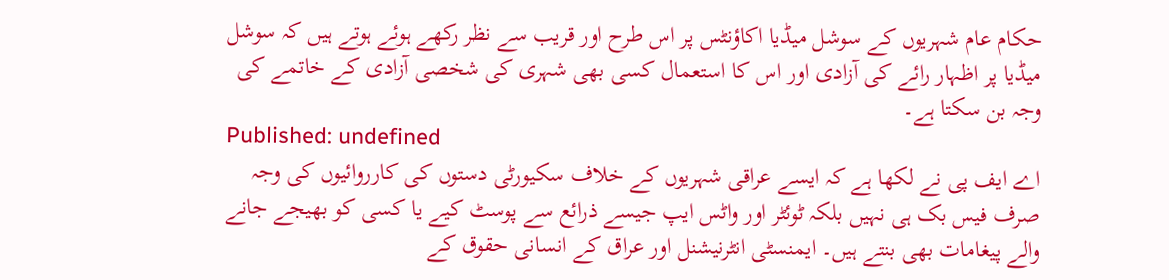حکام عام شہریوں کے سوشل میڈیا اکاؤنٹس پر اس طرح اور قریب سے نظر رکھے ہوئے ہوتے ہیں کہ سوشل میڈیا پر اظہار رائے کی آزادی اور اس کا استعمال کسی بھی شہری کی شخصی آزادی کے خاتمے کی وجہ بن سکتا ہے۔
Published: undefined
اے ایف پی نے لکھا ہے کہ ایسے عراقی شہریوں کے خلاف سکیورٹی دستوں کی کارروائیوں کی وجہ صرف فیس بک ہی نہیں بلکہ ٹوئٹر اور واٹس ایپ جیسے ذرائع سے پوسٹ کیے یا کسی کو بھیجے جانے والے پیغامات بھی بنتے ہیں۔ ایمنسٹی انٹرنیشنل اور عراق کے انسانی حقوق کے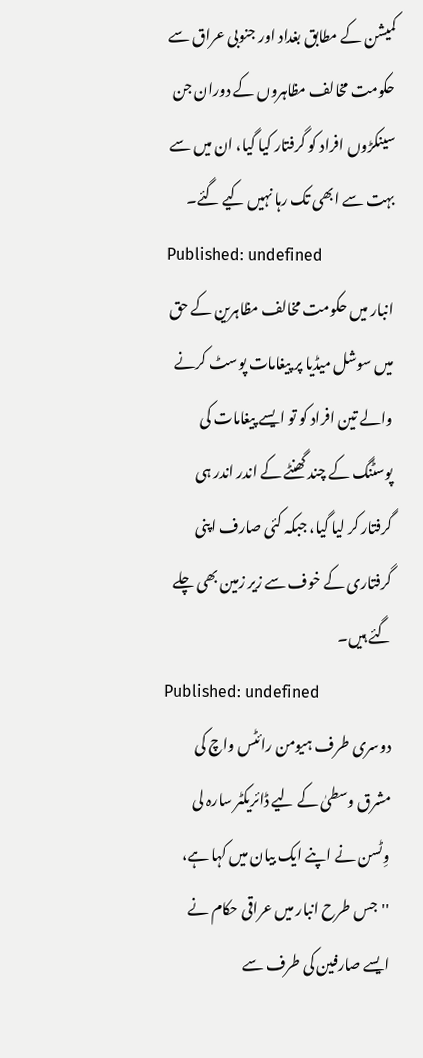کمیشن کے مطابق بغداد اور جنوبی عراق سے حکومت مخالف مظاہروں کے دوران جن سینکڑوں افراد کو گرفتار کیا گیا، ان میں سے بہت سے ابھی تک رہا نہیں کیے گئے۔
Published: undefined
انبار میں حکومت مخالف مظاہرین کے حق میں سوشل میڈیا پر پیغامات پوسٹ کرنے والے تین افراد کو تو ایسے پیغامات کی پوسٹنگ کے چند گھنٹے کے اندر اندر ہی گرفتار کر لیا گیا، جبکہ کئی صارف اپنی گرفتاری کے خوف سے زیر زمین بھی چلے گئے ہیں۔
Published: undefined
دوسری طرف ہیومن رائٹس واچ کی مشرق وسطیٰ کے لیے ڈائریکٹر سارہ لی وِٹسن نے اپنے ایک بیان میں کہا ہے، ''جس طرح انبار میں عراقی حکام نے ایسے صارفین کی طرف سے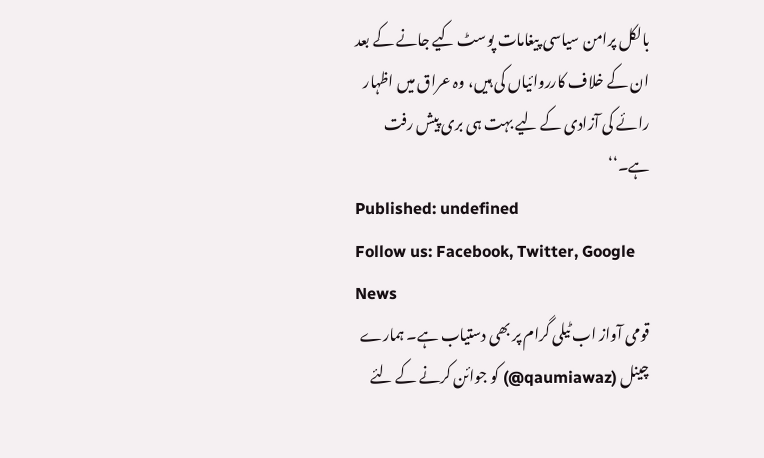بالکل پرامن سیاسی پیغامات پوسٹ کیے جانے کے بعد ان کے خلاف کارروائیاں کی ہیں، وہ عراق میں اظہار رائے کی آزادی کے لیے بہت ہی بری پیش رفت ہے۔‘‘
Published: undefined
Follow us: Facebook, Twitter, Google News
قومی آواز اب ٹیلی گرام پر بھی دستیاب ہے۔ ہمارے چینل (qaumiawaz@) کو جوائن کرنے کے لئے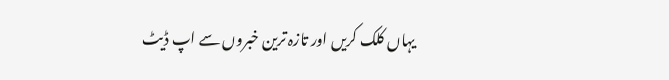یہاں کلک کریں اور تازہ ترین خبروں سے اپ ڈیٹ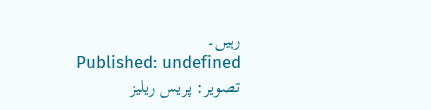رہیں۔
Published: undefined
تصویر: پریس ریلیز